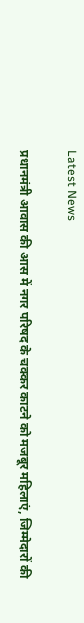Latest News

प्रधानमंत्री आवास की आस में नगर परिषद के चक्कर काटने को मजबूर महिलाएं, जिम्मेदारों की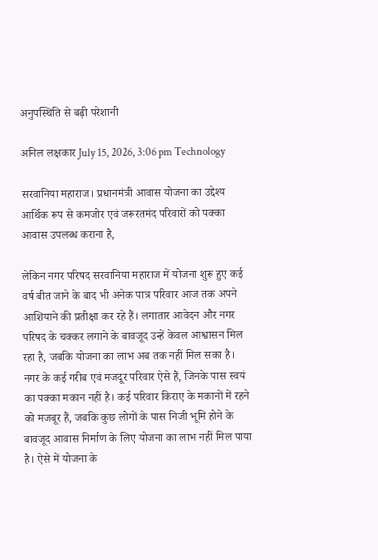अनुपस्थिति से बढ़ी परेशानी

अनिल लक्षकार July 15, 2026, 3:06 pm Technology

सरवानिया महाराज। प्रधानमंत्री आवास योजना का उद्देश्य आर्थिक रूप से कमजोर एवं जरूरतमंद परिवारों को पक्का आवास उपलब्ध कराना है,

लेकिन नगर परिषद सरवानिया महाराज में योजना शुरू हुए कई वर्ष बीत जाने के बाद भी अनेक पात्र परिवार आज तक अपने आशियाने की प्रतीक्षा कर रहे हैं। लगातार आवेदन और नगर परिषद के चक्कर लगाने के बावजूद उन्हें केवल आश्वासन मिल रहा है, जबकि योजना का लाभ अब तक नहीं मिल सका है। नगर के कई गरीब एवं मजदूर परिवार ऐसे हैं, जिनके पास स्वयं का पक्का मकान नहीं है। कई परिवार किराए के मकानों में रहने को मजबूर हैं, जबकि कुछ लोगों के पास निजी भूमि होने के बावजूद आवास निर्माण के लिए योजना का लाभ नहीं मिल पाया है। ऐसे में योजना के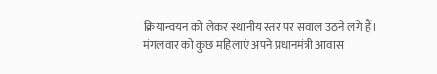क्रियान्वयन को लेकर स्थानीय स्तर पर सवाल उठने लगे हैं। मंगलवार को कुछ महिलाएं अपने प्रधानमंत्री आवास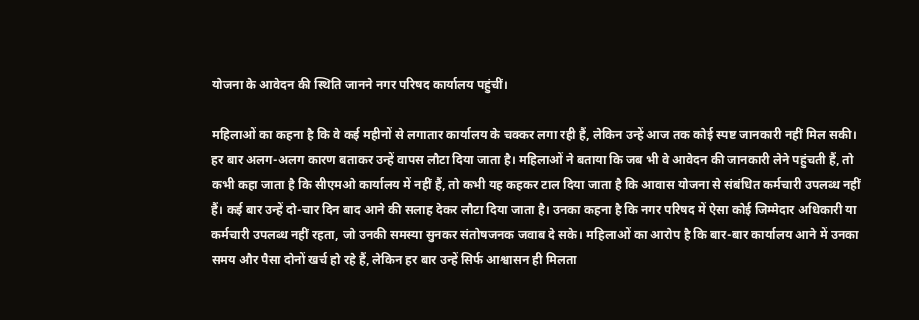योजना के आवेदन की स्थिति जानने नगर परिषद कार्यालय पहुंचीं।

महिलाओं का कहना है कि वे कई महीनों से लगातार कार्यालय के चक्कर लगा रही हैं, लेकिन उन्हें आज तक कोई स्पष्ट जानकारी नहीं मिल सकी। हर बार अलग-अलग कारण बताकर उन्हें वापस लौटा दिया जाता है। महिलाओं ने बताया कि जब भी वे आवेदन की जानकारी लेने पहुंचती हैं, तो कभी कहा जाता है कि सीएमओ कार्यालय में नहीं हैं, तो कभी यह कहकर टाल दिया जाता है कि आवास योजना से संबंधित कर्मचारी उपलब्ध नहीं हैं। कई बार उन्हें दो-चार दिन बाद आने की सलाह देकर लौटा दिया जाता है। उनका कहना है कि नगर परिषद में ऐसा कोई जिम्मेदार अधिकारी या कर्मचारी उपलब्ध नहीं रहता, जो उनकी समस्या सुनकर संतोषजनक जवाब दे सके। महिलाओं का आरोप है कि बार-बार कार्यालय आने में उनका समय और पैसा दोनों खर्च हो रहे हैं, लेकिन हर बार उन्हें सिर्फ आश्वासन ही मिलता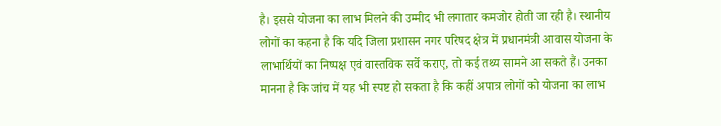है। इससे योजना का लाभ मिलने की उम्मीद भी लगातार कमजोर होती जा रही है। स्थानीय लोगों का कहना है कि यदि जिला प्रशासन नगर परिषद क्षेत्र में प्रधानमंत्री आवास योजना के लाभार्थियों का निष्पक्ष एवं वास्तविक सर्वे कराए, तो कई तथ्य सामने आ सकते हैं। उनका मानना है कि जांच में यह भी स्पष्ट हो सकता है कि कहीं अपात्र लोगों को योजना का लाभ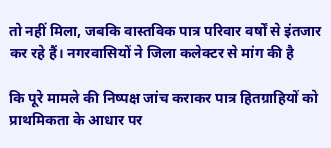तो नहीं मिला, जबकि वास्तविक पात्र परिवार वर्षों से इंतजार कर रहे हैं। नगरवासियों ने जिला कलेक्टर से मांग की है

कि पूरे मामले की निष्पक्ष जांच कराकर पात्र हितग्राहियों को प्राथमिकता के आधार पर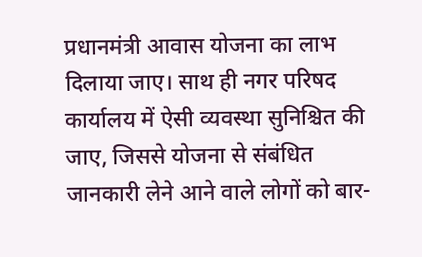प्रधानमंत्री आवास योजना का लाभ दिलाया जाए। साथ ही नगर परिषद कार्यालय में ऐसी व्यवस्था सुनिश्चित की जाए, जिससे योजना से संबंधित जानकारी लेने आने वाले लोगों को बार-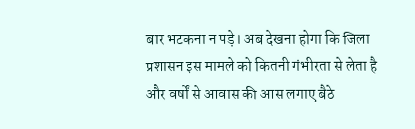बार भटकना न पड़े। अब देखना होगा कि जिला प्रशासन इस मामले को कितनी गंभीरता से लेता है और वर्षों से आवास की आस लगाए बैठे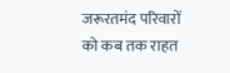जरूरतमंद परिवारों को कब तक राहत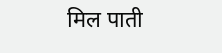मिल पाती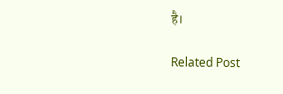है।

Related Post